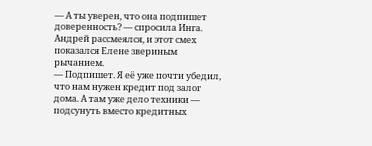— А ты уверен, что она подпишет доверенность? — спросила Инга.
Андрей рассмеялся, и этот смех показался Елене звериным рычанием.
— Подпишет. Я её уже почти убедил, что нам нужен кредит под залог дома. А там уже дело техники — подсунуть вместо кредитных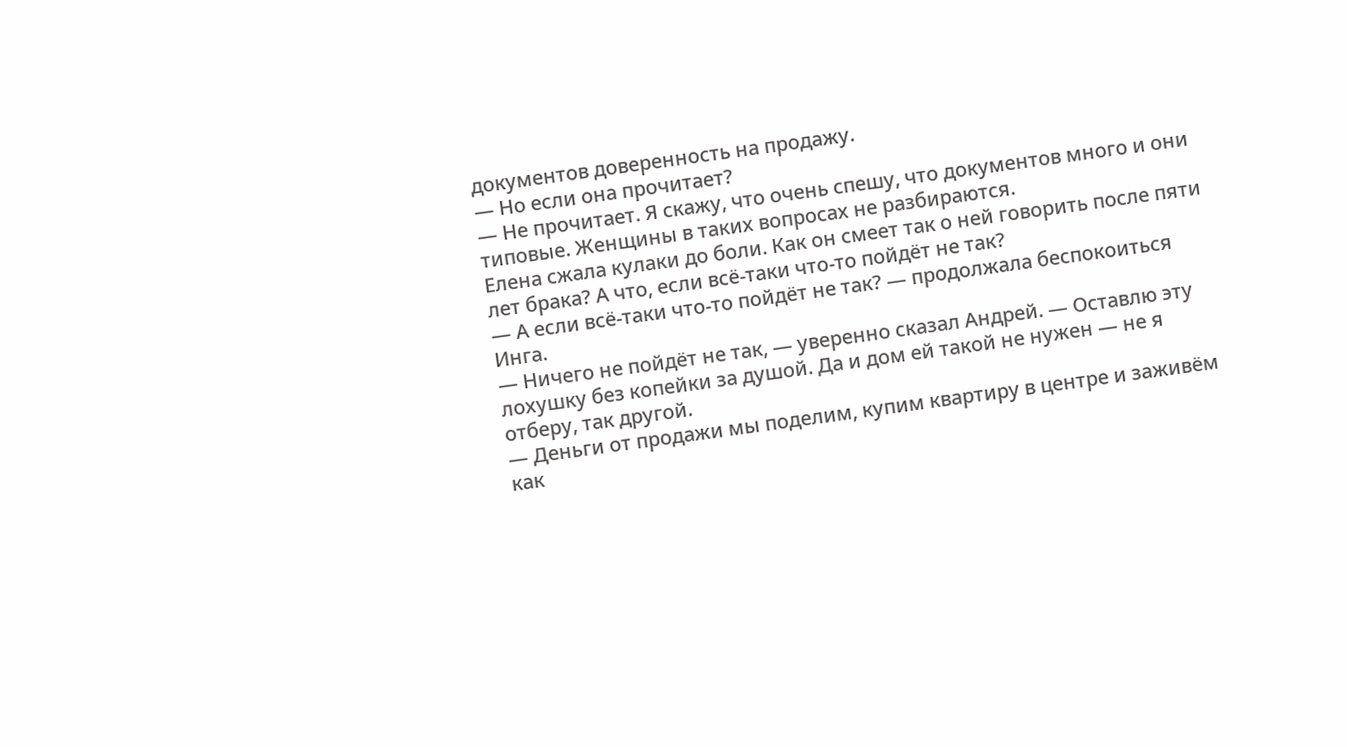документов доверенность на продажу.
— Но если она прочитает?
— Не прочитает. Я скажу, что очень спешу, что документов много и они типовые. Женщины в таких вопросах не разбираются.
Елена сжала кулаки до боли. Как он смеет так о ней говорить после пяти лет брака? А что, если всё-таки что-то пойдёт не так?
— А если всё-таки что-то пойдёт не так? — продолжала беспокоиться Инга.
— Ничего не пойдёт не так, — уверенно сказал Андрей. — Оставлю эту лохушку без копейки за душой. Да и дом ей такой не нужен — не я отберу, так другой.
— Деньги от продажи мы поделим, купим квартиру в центре и заживём как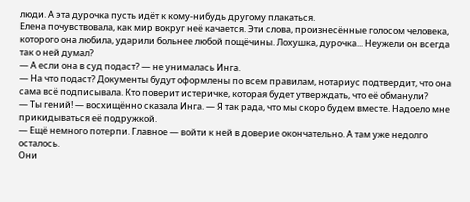люди. А эта дурочка пусть идёт к кому-нибудь другому плакаться.
Елена почувствовала, как мир вокруг неё качается. Эти слова, произнесённые голосом человека, которого она любила, ударили больнее любой пощёчины. Лохушка, дурочка... Неужели он всегда так о ней думал?
— А если она в суд подаст? — не унималась Инга.
— На что подаст? Документы будут оформлены по всем правилам, нотариус подтвердит, что она сама всё подписывала. Кто поверит истеричке, которая будет утверждать, что её обманули?
— Ты гений! — восхищённо сказала Инга. — Я так рада, что мы скоро будем вместе. Надоело мне прикидываться её подружкой.
— Ещё немного потерпи. Главное — войти к ней в доверие окончательно. А там уже недолго осталось.
Они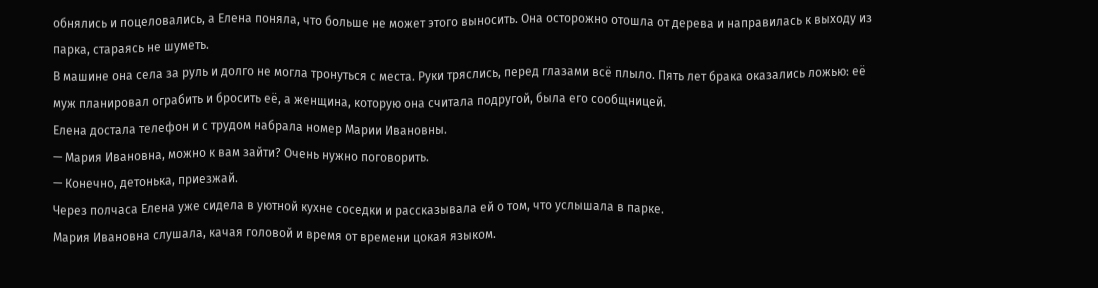обнялись и поцеловались, а Елена поняла, что больше не может этого выносить. Она осторожно отошла от дерева и направилась к выходу из парка, стараясь не шуметь.
В машине она села за руль и долго не могла тронуться с места. Руки тряслись, перед глазами всё плыло. Пять лет брака оказались ложью: её муж планировал ограбить и бросить её, а женщина, которую она считала подругой, была его сообщницей.
Елена достала телефон и с трудом набрала номер Марии Ивановны.
— Мария Ивановна, можно к вам зайти? Очень нужно поговорить.
— Конечно, детонька, приезжай.
Через полчаса Елена уже сидела в уютной кухне соседки и рассказывала ей о том, что услышала в парке.
Мария Ивановна слушала, качая головой и время от времени цокая языком.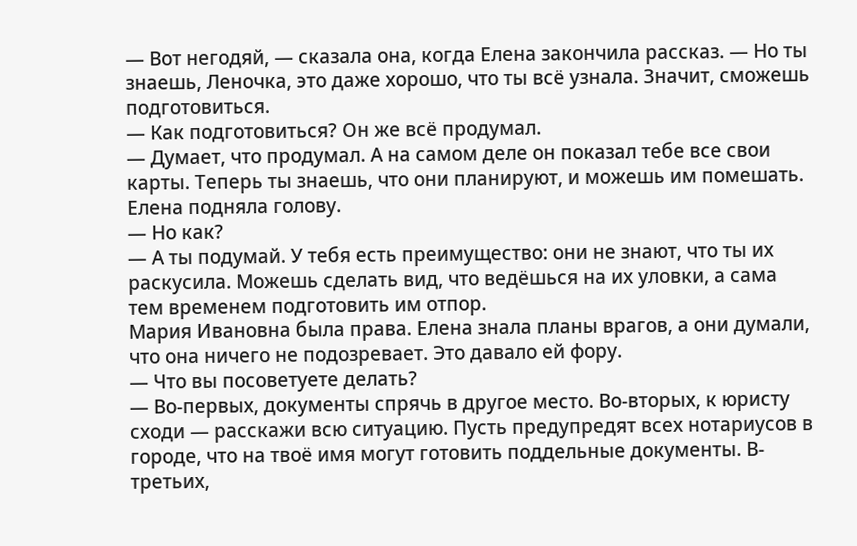— Вот негодяй, — сказала она, когда Елена закончила рассказ. — Но ты знаешь, Леночка, это даже хорошо, что ты всё узнала. Значит, сможешь подготовиться.
— Как подготовиться? Он же всё продумал.
— Думает, что продумал. А на самом деле он показал тебе все свои карты. Теперь ты знаешь, что они планируют, и можешь им помешать.
Елена подняла голову.
— Но как?
— А ты подумай. У тебя есть преимущество: они не знают, что ты их раскусила. Можешь сделать вид, что ведёшься на их уловки, а сама тем временем подготовить им отпор.
Мария Ивановна была права. Елена знала планы врагов, а они думали, что она ничего не подозревает. Это давало ей фору.
— Что вы посоветуете делать?
— Во-первых, документы спрячь в другое место. Во-вторых, к юристу сходи — расскажи всю ситуацию. Пусть предупредят всех нотариусов в городе, что на твоё имя могут готовить поддельные документы. В-третьих,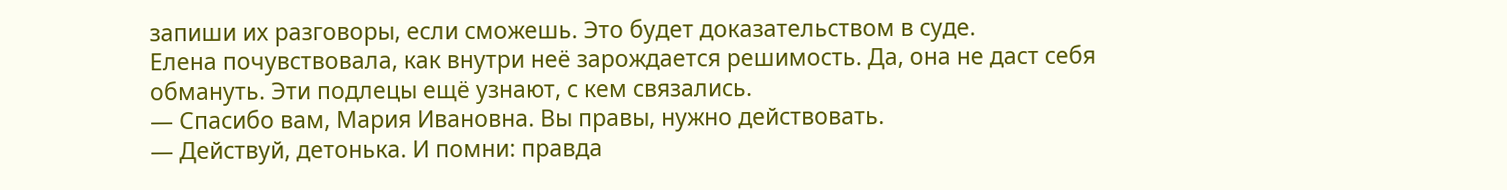запиши их разговоры, если сможешь. Это будет доказательством в суде.
Елена почувствовала, как внутри неё зарождается решимость. Да, она не даст себя обмануть. Эти подлецы ещё узнают, с кем связались.
— Спасибо вам, Мария Ивановна. Вы правы, нужно действовать.
— Действуй, детонька. И помни: правда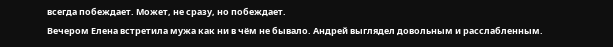всегда побеждает. Может, не сразу, но побеждает.
Вечером Елена встретила мужа как ни в чём не бывало. Андрей выглядел довольным и расслабленным.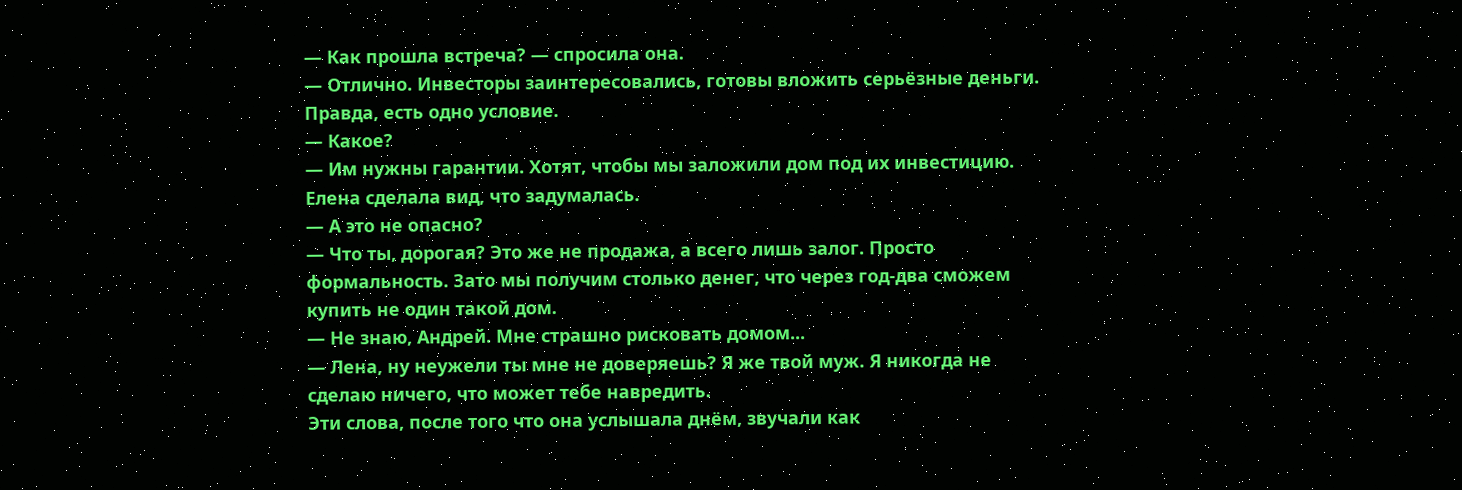— Как прошла встреча? — спросила она.
— Отлично. Инвесторы заинтересовались, готовы вложить серьёзные деньги. Правда, есть одно условие.
— Какое?
— Им нужны гарантии. Хотят, чтобы мы заложили дом под их инвестицию.
Елена сделала вид, что задумалась.
— А это не опасно?
— Что ты, дорогая? Это же не продажа, а всего лишь залог. Просто формальность. Зато мы получим столько денег, что через год-два сможем купить не один такой дом.
— Не знаю, Андрей. Мне страшно рисковать домом...
— Лена, ну неужели ты мне не доверяешь? Я же твой муж. Я никогда не сделаю ничего, что может тебе навредить.
Эти слова, после того что она услышала днём, звучали как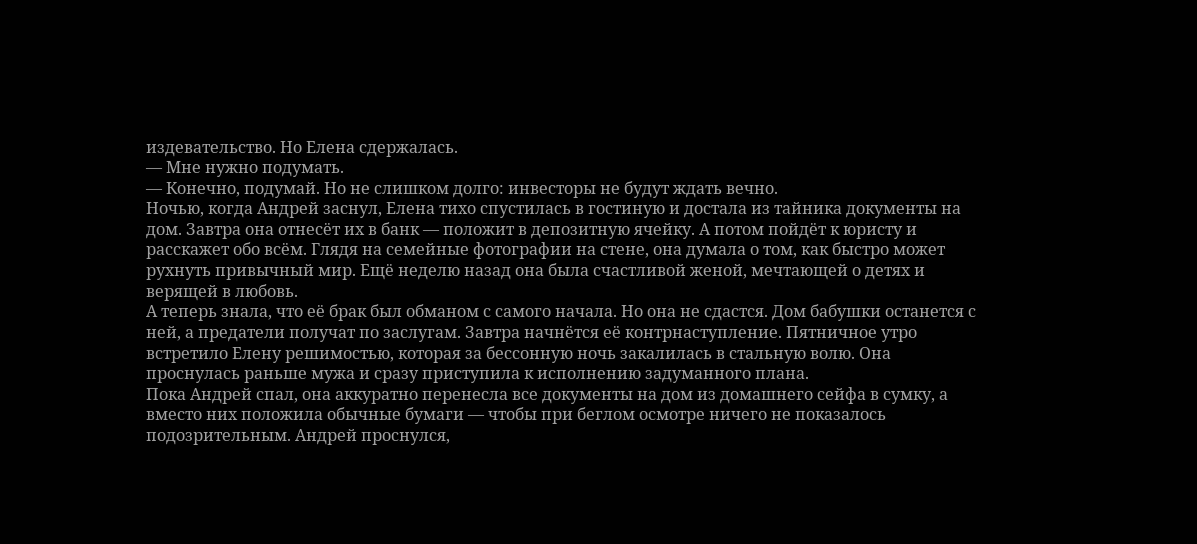издевательство. Но Елена сдержалась.
— Мне нужно подумать.
— Конечно, подумай. Но не слишком долго: инвесторы не будут ждать вечно.
Ночью, когда Андрей заснул, Елена тихо спустилась в гостиную и достала из тайника документы на дом. Завтра она отнесёт их в банк — положит в депозитную ячейку. А потом пойдёт к юристу и расскажет обо всём. Глядя на семейные фотографии на стене, она думала о том, как быстро может рухнуть привычный мир. Ещё неделю назад она была счастливой женой, мечтающей о детях и верящей в любовь.
А теперь знала, что её брак был обманом с самого начала. Но она не сдастся. Дом бабушки останется с ней, а предатели получат по заслугам. Завтра начнётся её контрнаступление. Пятничное утро встретило Елену решимостью, которая за бессонную ночь закалилась в стальную волю. Она проснулась раньше мужа и сразу приступила к исполнению задуманного плана.
Пока Андрей спал, она аккуратно перенесла все документы на дом из домашнего сейфа в сумку, а вместо них положила обычные бумаги — чтобы при беглом осмотре ничего не показалось подозрительным. Андрей проснулся,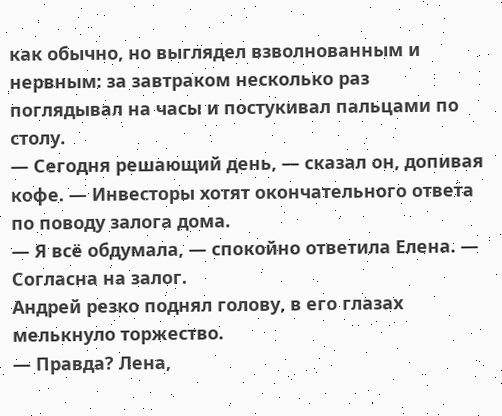как обычно, но выглядел взволнованным и нервным: за завтраком несколько раз поглядывал на часы и постукивал пальцами по столу.
— Сегодня решающий день, — сказал он, допивая кофе. — Инвесторы хотят окончательного ответа по поводу залога дома.
— Я всё обдумала, — спокойно ответила Елена. — Согласна на залог.
Андрей резко поднял голову, в его глазах мелькнуло торжество.
— Правда? Лена,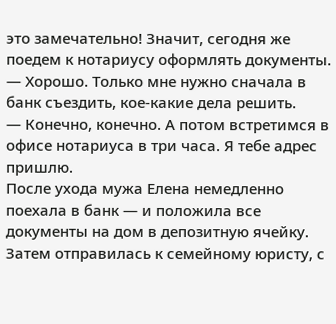это замечательно! Значит, сегодня же поедем к нотариусу оформлять документы.
— Хорошо. Только мне нужно сначала в банк съездить, кое-какие дела решить.
— Конечно, конечно. А потом встретимся в офисе нотариуса в три часа. Я тебе адрес пришлю.
После ухода мужа Елена немедленно поехала в банк — и положила все документы на дом в депозитную ячейку. Затем отправилась к семейному юристу, с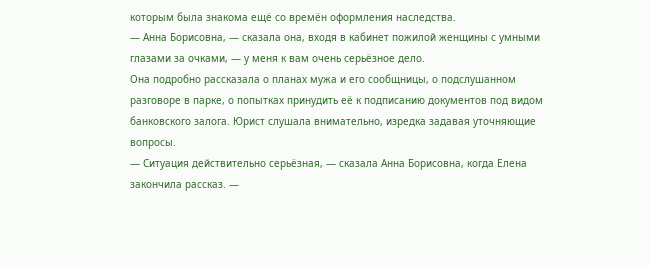которым была знакома ещё со времён оформления наследства.
— Анна Борисовна, — сказала она, входя в кабинет пожилой женщины с умными глазами за очками, — у меня к вам очень серьёзное дело.
Она подробно рассказала о планах мужа и его сообщницы, о подслушанном разговоре в парке, о попытках принудить её к подписанию документов под видом банковского залога. Юрист слушала внимательно, изредка задавая уточняющие вопросы.
— Ситуация действительно серьёзная, — сказала Анна Борисовна, когда Елена закончила рассказ. —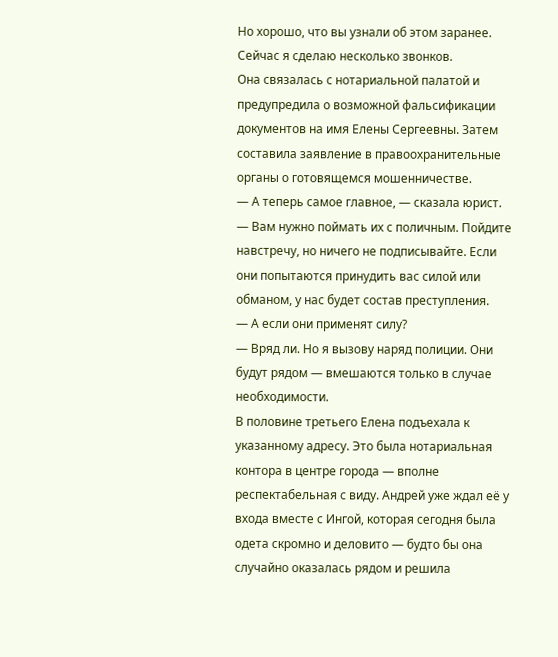Но хорошо, что вы узнали об этом заранее. Сейчас я сделаю несколько звонков.
Она связалась с нотариальной палатой и предупредила о возможной фальсификации документов на имя Елены Сергеевны. Затем составила заявление в правоохранительные органы о готовящемся мошенничестве.
— А теперь самое главное, — сказала юрист. — Вам нужно поймать их с поличным. Пойдите навстречу, но ничего не подписывайте. Если они попытаются принудить вас силой или обманом, у нас будет состав преступления.
— А если они применят силу?
— Вряд ли. Но я вызову наряд полиции. Они будут рядом — вмешаются только в случае необходимости.
В половине третьего Елена подъехала к указанному адресу. Это была нотариальная контора в центре города — вполне респектабельная с виду. Андрей уже ждал её у входа вместе с Ингой, которая сегодня была одета скромно и деловито — будто бы она случайно оказалась рядом и решила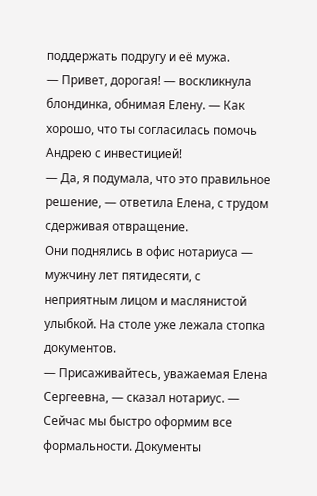поддержать подругу и её мужа.
— Привет, дорогая! — воскликнула блондинка, обнимая Елену. — Как хорошо, что ты согласилась помочь Андрею с инвестицией!
— Да, я подумала, что это правильное решение, — ответила Елена, с трудом сдерживая отвращение.
Они поднялись в офис нотариуса — мужчину лет пятидесяти, с неприятным лицом и маслянистой улыбкой. На столе уже лежала стопка документов.
— Присаживайтесь, уважаемая Елена Сергеевна, — сказал нотариус. — Сейчас мы быстро оформим все формальности. Документы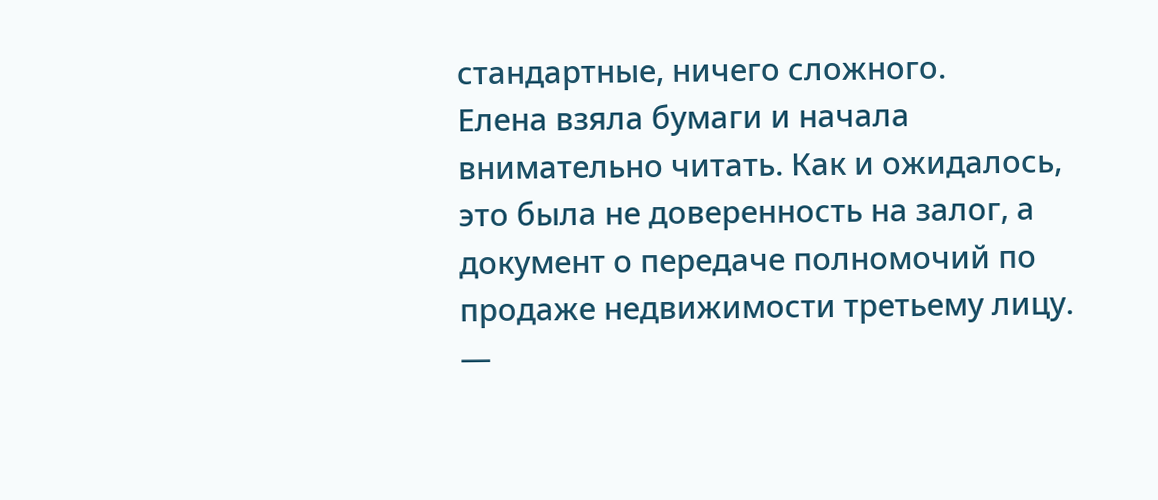стандартные, ничего сложного.
Елена взяла бумаги и начала внимательно читать. Как и ожидалось, это была не доверенность на залог, а документ о передаче полномочий по продаже недвижимости третьему лицу.
—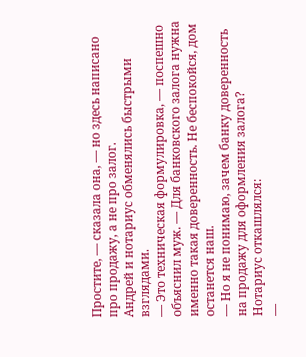Простите, — сказала она, — но здесь написано про продажу, а не про залог.
Андрей и нотариус обменялись быстрыми взглядами.
— Это техническая формулировка, — поспешно объяснил муж. — Для банковского залога нужна именно такая доверенность. Не беспокойся, дом останется наш.
— Но я не понимаю, зачем банку доверенность на продажу для оформления залога?
Нотариус откашлялся:
—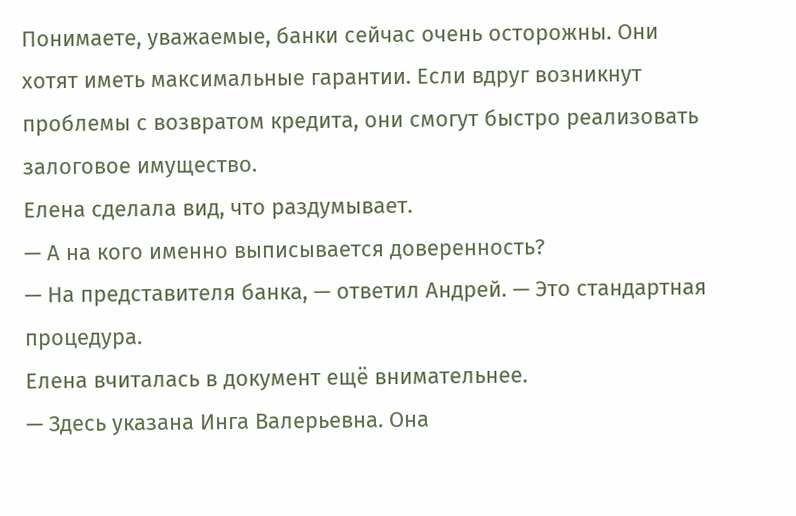Понимаете, уважаемые, банки сейчас очень осторожны. Они хотят иметь максимальные гарантии. Если вдруг возникнут проблемы с возвратом кредита, они смогут быстро реализовать залоговое имущество.
Елена сделала вид, что раздумывает.
— А на кого именно выписывается доверенность?
— На представителя банка, — ответил Андрей. — Это стандартная процедура.
Елена вчиталась в документ ещё внимательнее.
— Здесь указана Инга Валерьевна. Она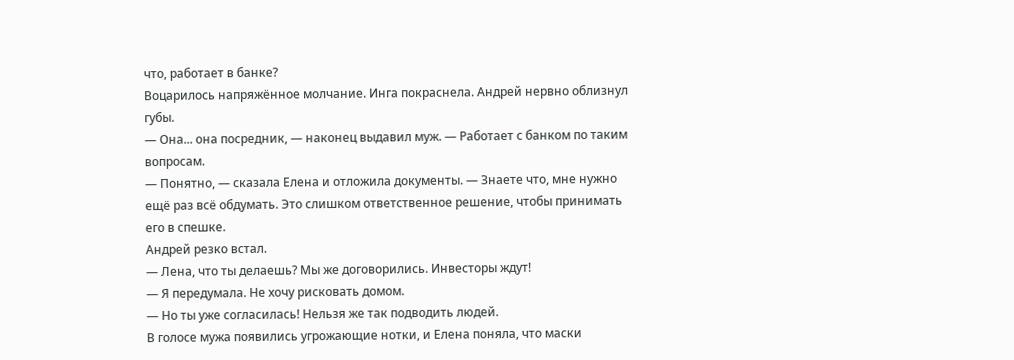что, работает в банке?
Воцарилось напряжённое молчание. Инга покраснела. Андрей нервно облизнул губы.
— Она... она посредник, — наконец выдавил муж. — Работает с банком по таким вопросам.
— Понятно, — сказала Елена и отложила документы. — Знаете что, мне нужно ещё раз всё обдумать. Это слишком ответственное решение, чтобы принимать его в спешке.
Андрей резко встал.
— Лена, что ты делаешь? Мы же договорились. Инвесторы ждут!
— Я передумала. Не хочу рисковать домом.
— Но ты уже согласилась! Нельзя же так подводить людей.
В голосе мужа появились угрожающие нотки, и Елена поняла, что маски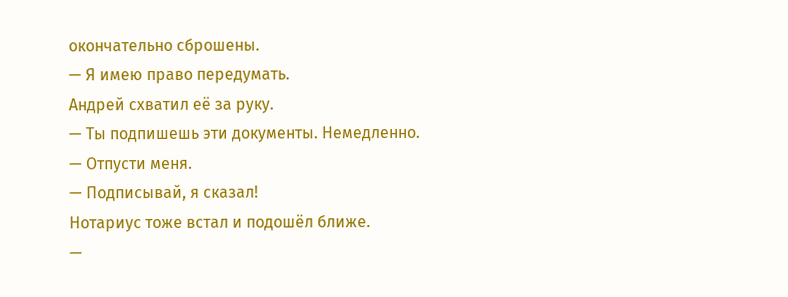окончательно сброшены.
— Я имею право передумать.
Андрей схватил её за руку.
— Ты подпишешь эти документы. Немедленно.
— Отпусти меня.
— Подписывай, я сказал!
Нотариус тоже встал и подошёл ближе.
—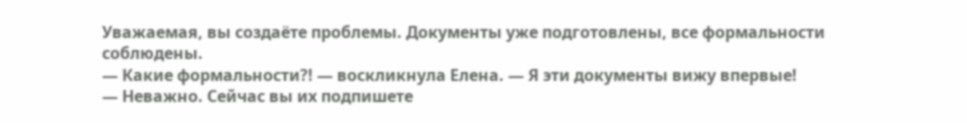Уважаемая, вы создаёте проблемы. Документы уже подготовлены, все формальности соблюдены.
— Какие формальности?! — воскликнула Елена. — Я эти документы вижу впервые!
— Неважно. Сейчас вы их подпишете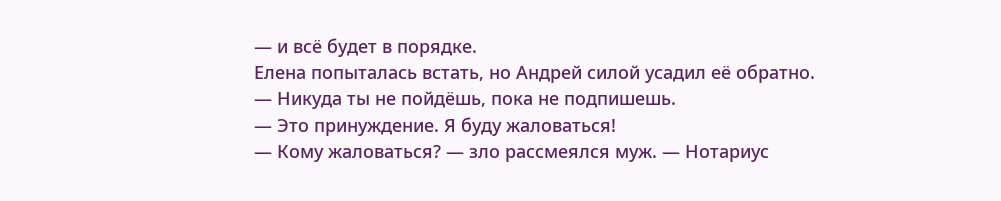— и всё будет в порядке.
Елена попыталась встать, но Андрей силой усадил её обратно.
— Никуда ты не пойдёшь, пока не подпишешь.
— Это принуждение. Я буду жаловаться!
— Кому жаловаться? — зло рассмеялся муж. — Нотариус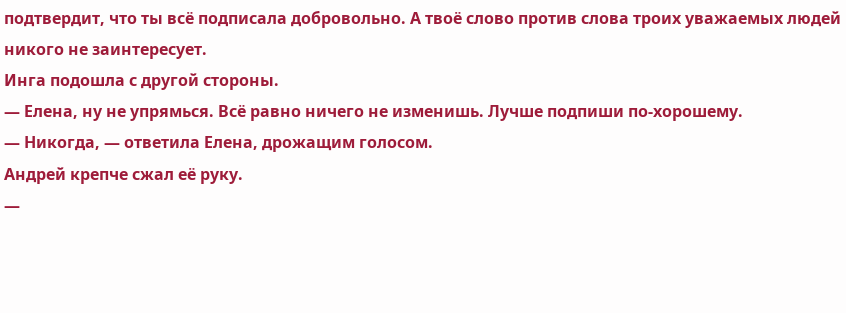подтвердит, что ты всё подписала добровольно. А твоё слово против слова троих уважаемых людей никого не заинтересует.
Инга подошла с другой стороны.
— Елена, ну не упрямься. Всё равно ничего не изменишь. Лучше подпиши по-хорошему.
— Никогда, — ответила Елена, дрожащим голосом.
Андрей крепче сжал её руку.
—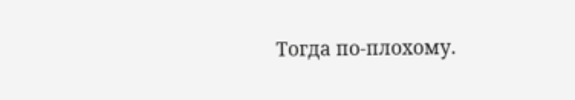Тогда по-плохому.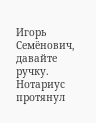Игорь Семёнович, давайте ручку.
Нотариус протянул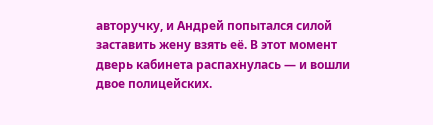авторучку, и Андрей попытался силой заставить жену взять её. В этот момент дверь кабинета распахнулась — и вошли двое полицейских.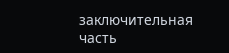заключительная часть